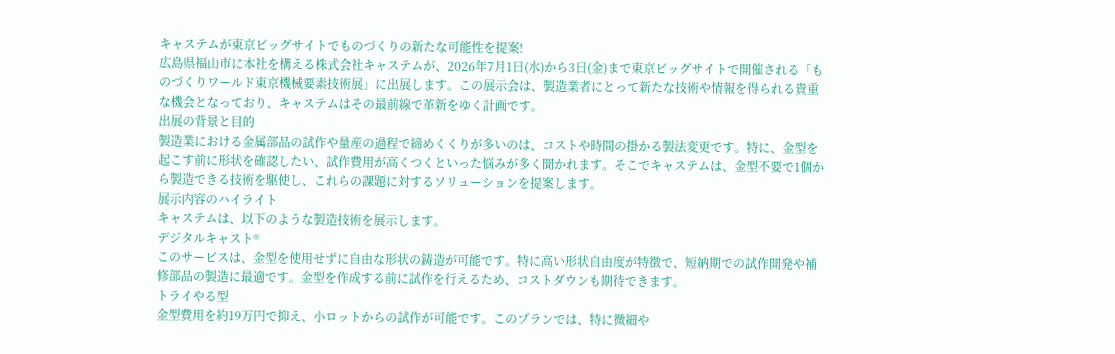キャステムが東京ビッグサイトでものづくりの新たな可能性を提案!
広島県福山市に本社を構える株式会社キャステムが、2026年7月1日(水)から3日(金)まで東京ビッグサイトで開催される「ものづくりワールド東京機械要素技術展」に出展します。この展示会は、製造業者にとって新たな技術や情報を得られる貴重な機会となっており、キャステムはその最前線で革新をゆく計画です。
出展の背景と目的
製造業における金属部品の試作や量産の過程で締めくくりが多いのは、コストや時間の掛かる製法変更です。特に、金型を起こす前に形状を確認したい、試作費用が高くつくといった悩みが多く聞かれます。そこでキャステムは、金型不要で1個から製造できる技術を駆使し、これらの課題に対するソリューションを提案します。
展示内容のハイライト
キャステムは、以下のような製造技術を展示します。
デジタルキャスト®
このサービスは、金型を使用せずに自由な形状の鋳造が可能です。特に高い形状自由度が特徴で、短納期での試作開発や補修部品の製造に最適です。金型を作成する前に試作を行えるため、コストダウンも期待できます。
トライやる型
金型費用を約19万円で抑え、小ロットからの試作が可能です。このプランでは、特に微細や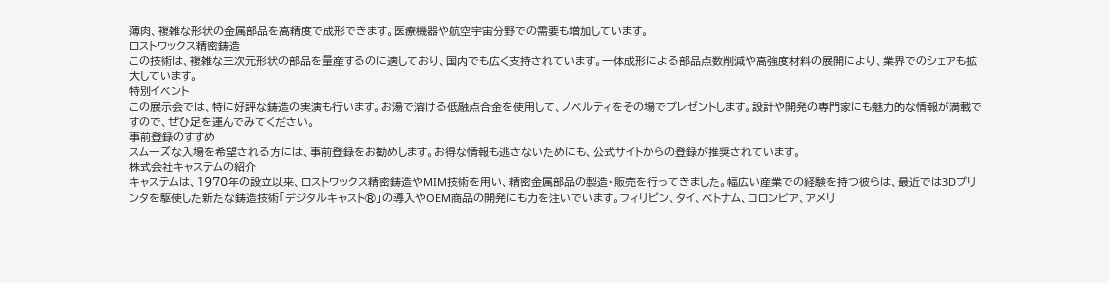薄肉、複雑な形状の金属部品を高精度で成形できます。医療機器や航空宇宙分野での需要も増加しています。
ロストワックス精密鋳造
この技術は、複雑な三次元形状の部品を量産するのに適しており、国内でも広く支持されています。一体成形による部品点数削減や高強度材料の展開により、業界でのシェアも拡大しています。
特別イベント
この展示会では、特に好評な鋳造の実演も行います。お湯で溶ける低融点合金を使用して、ノベルティをその場でプレゼントします。設計や開発の専門家にも魅力的な情報が満載ですので、ぜひ足を運んでみてください。
事前登録のすすめ
スムーズな入場を希望される方には、事前登録をお勧めします。お得な情報も逃さないためにも、公式サイトからの登録が推奨されています。
株式会社キャステムの紹介
キャステムは、1970年の設立以来、ロストワックス精密鋳造やMIM技術を用い、精密金属部品の製造・販売を行ってきました。幅広い産業での経験を持つ彼らは、最近では3Dプリンタを駆使した新たな鋳造技術「デジタルキャスト®」の導入やOEM商品の開発にも力を注いでいます。フィリピン、タイ、ベトナム、コロンビア、アメリ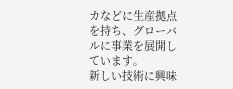カなどに生産拠点を持ち、グローバルに事業を展開しています。
新しい技術に興味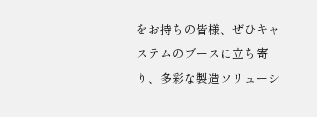をお持ちの皆様、ぜひキャステムのブースに立ち寄り、多彩な製造ソリューシ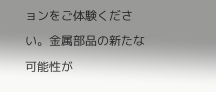ョンをご体験ください。金属部品の新たな可能性が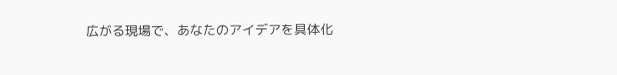広がる現場で、あなたのアイデアを具体化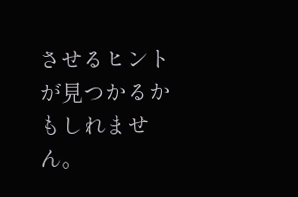させるヒントが見つかるかもしれません。